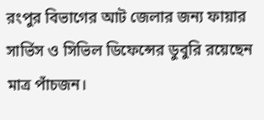রংপুর বিভাগের আট জেলার জন্য ফায়ার সার্ভিস ও সিভিল ডিফেন্সের ডুবুরি রয়েছেন মাত্র পাঁচজন।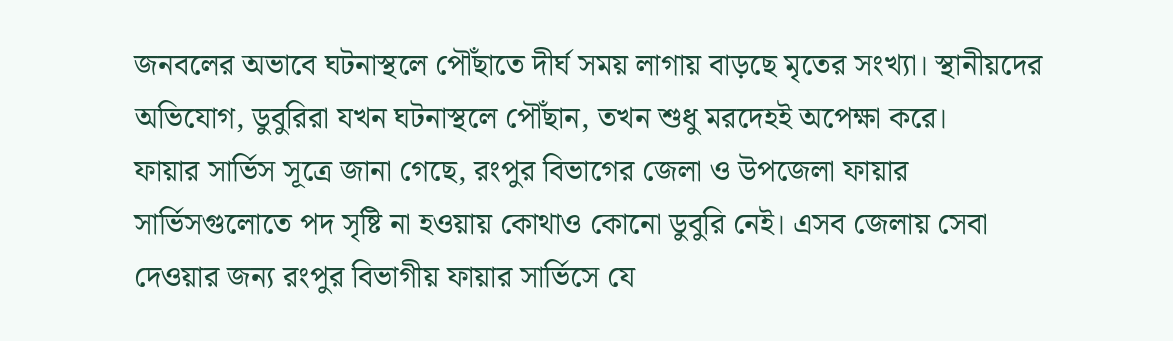জনবলের অভাবে ঘটনাস্থলে পৌঁছাতে দীর্ঘ সময় লাগায় বাড়ছে মৃতের সংখ্যা। স্থানীয়দের অভিযোগ, ডুবুরিরা যখন ঘটনাস্থলে পৌঁছান, তখন শুধু মরদেহই অপেক্ষা করে।
ফায়ার সার্ভিস সূত্রে জানা গেছে, রংপুর বিভাগের জেলা ও উপজেলা ফায়ার সার্ভিসগুলোতে পদ সৃষ্টি না হওয়ায় কোথাও কোনো ডুবুরি নেই। এসব জেলায় সেবা দেওয়ার জন্য রংপুর বিভাগীয় ফায়ার সার্ভিসে যে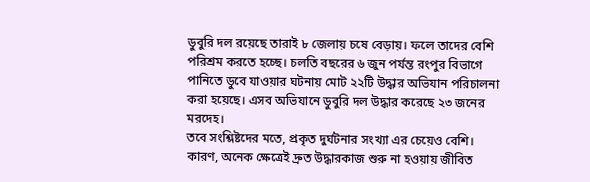ডুবুরি দল রয়েছে তারাই ৮ জেলায় চষে বেড়ায়। ফলে তাদের বেশি পরিশ্রম করতে হচ্ছে। চলতি বছরের ৬ জুন পর্যন্ত রংপুর বিভাগে পানিতে ডুবে যাওয়ার ঘটনায় মোট ২২টি উদ্ধার অভিযান পরিচালনা করা হয়েছে। এসব অভিযানে ডুবুরি দল উদ্ধার করেছে ২৩ জনের মরদেহ।
তবে সংশ্লিষ্টদের মতে, প্রকৃত দুর্ঘটনার সংখ্যা এর চেয়েও বেশি। কারণ, অনেক ক্ষেত্রেই দ্রুত উদ্ধারকাজ শুরু না হওয়ায় জীবিত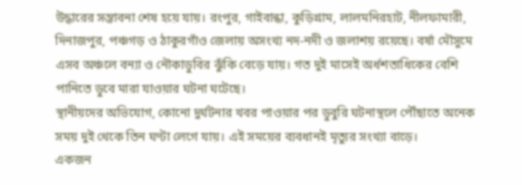উদ্ধারের সম্ভাবনা শেষ হয়ে যায়। রংপুর, গাইবান্ধা, কুড়িগ্রাম, লালমনিরহাট, নীলফামারী, দিনাজপুর, পঞ্চগড় ও ঠাকুরগাঁও জেলায় অসংখ্য নদ-নদী ও জলাশয় রয়েছে। বর্ষা মৌসুমে এসব অঞ্চলে বন্যা ও নৌকাডুবির ঝুঁকি বেড়ে যায়। গত দুই মাসেই অর্ধশতাধিকের বেশি পানিতে ডুবে মারা যাওয়ার ঘটনা ঘটেছে।
স্থানীয়দের অভিযোগ, কোনো দুর্ঘটনার খবর পাওয়ার পর ডুবুরি ঘটনাস্থলে পৌঁছাতে অনেক সময় দুই থেকে তিন ঘণ্টা লেগে যায়। এই সময়ের ব্যবধানই মৃত্যুর সংখ্যা বাড়ে।
একজন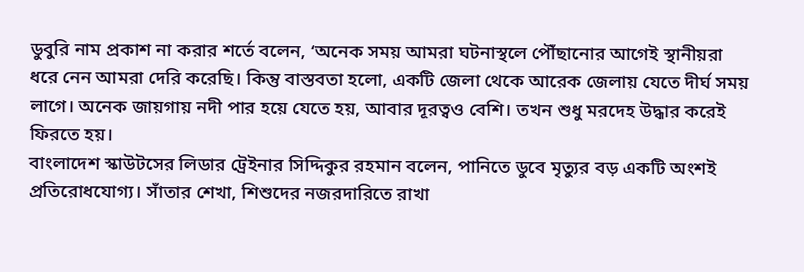ডুবুরি নাম প্রকাশ না করার শর্তে বলেন, ‘অনেক সময় আমরা ঘটনাস্থলে পৌঁছানোর আগেই স্থানীয়রা ধরে নেন আমরা দেরি করেছি। কিন্তু বাস্তবতা হলো, একটি জেলা থেকে আরেক জেলায় যেতে দীর্ঘ সময় লাগে। অনেক জায়গায় নদী পার হয়ে যেতে হয়, আবার দূরত্বও বেশি। তখন শুধু মরদেহ উদ্ধার করেই ফিরতে হয়।
বাংলাদেশ স্কাউটসের লিডার ট্রেইনার সিদ্দিকুর রহমান বলেন, পানিতে ডুবে মৃত্যুর বড় একটি অংশই প্রতিরোধযোগ্য। সাঁতার শেখা, শিশুদের নজরদারিতে রাখা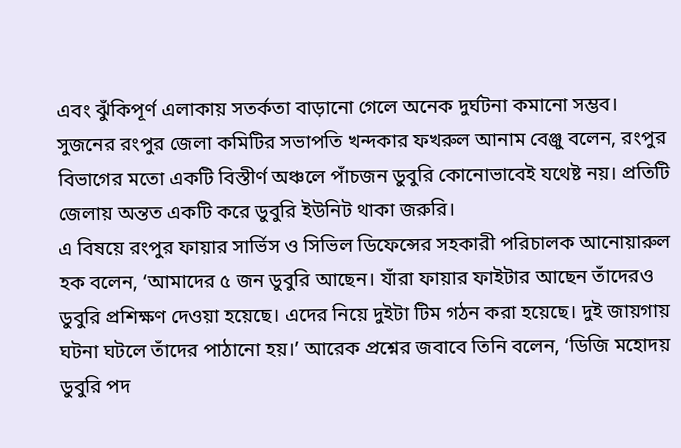এবং ঝুঁকিপূর্ণ এলাকায় সতর্কতা বাড়ানো গেলে অনেক দুর্ঘটনা কমানো সম্ভব।
সুজনের রংপুর জেলা কমিটির সভাপতি খন্দকার ফখরুল আনাম বেঞ্জু বলেন, রংপুর বিভাগের মতো একটি বিস্তীর্ণ অঞ্চলে পাঁচজন ডুবুরি কোনোভাবেই যথেষ্ট নয়। প্রতিটি জেলায় অন্তত একটি করে ডুবুরি ইউনিট থাকা জরুরি।
এ বিষয়ে রংপুর ফায়ার সার্ভিস ও সিভিল ডিফেন্সের সহকারী পরিচালক আনোয়ারুল হক বলেন, ‘আমাদের ৫ জন ডুবুরি আছেন। যাঁরা ফায়ার ফাইটার আছেন তাঁদেরও ডুবুরি প্রশিক্ষণ দেওয়া হয়েছে। এদের নিয়ে দুইটা টিম গঠন করা হয়েছে। দুই জায়গায় ঘটনা ঘটলে তাঁদের পাঠানো হয়।’ আরেক প্রশ্নের জবাবে তিনি বলেন, ‘ডিজি মহোদয় ডুবুরি পদ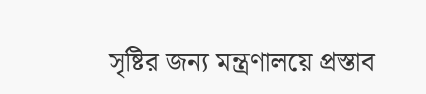সৃষ্টির জন্য মন্ত্রণালয়ে প্রস্তাব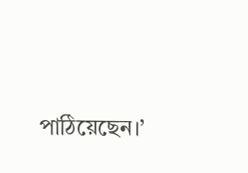পাঠিয়েছেন।’